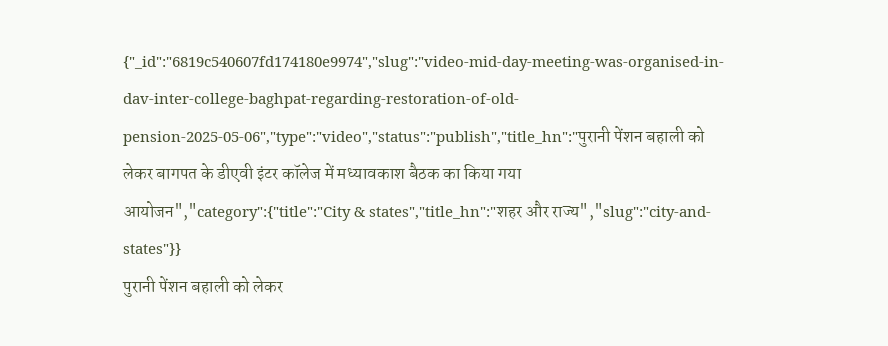{"_id":"6819c540607fd174180e9974","slug":"video-mid-day-meeting-was-organised-in-dav-inter-college-baghpat-regarding-restoration-of-old-pension-2025-05-06","type":"video","status":"publish","title_hn":"पुरानी पेंशन बहाली को लेकर बागपत के डीएवी इंटर कॉलेज में मध्यावकाश बैठक का किया गया आयोजन","category":{"title":"City & states","title_hn":"शहर और राज्य","slug":"city-and-states"}}
पुरानी पेंशन बहाली को लेकर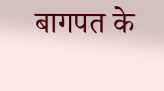बागपत के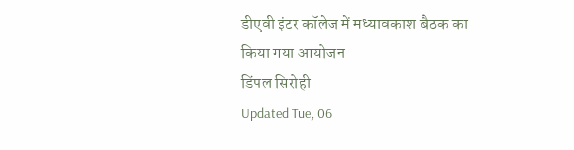डीएवी इंटर कॉलेज में मध्यावकाश बैठक का किया गया आयोजन
डिंपल सिरोही
Updated Tue, 06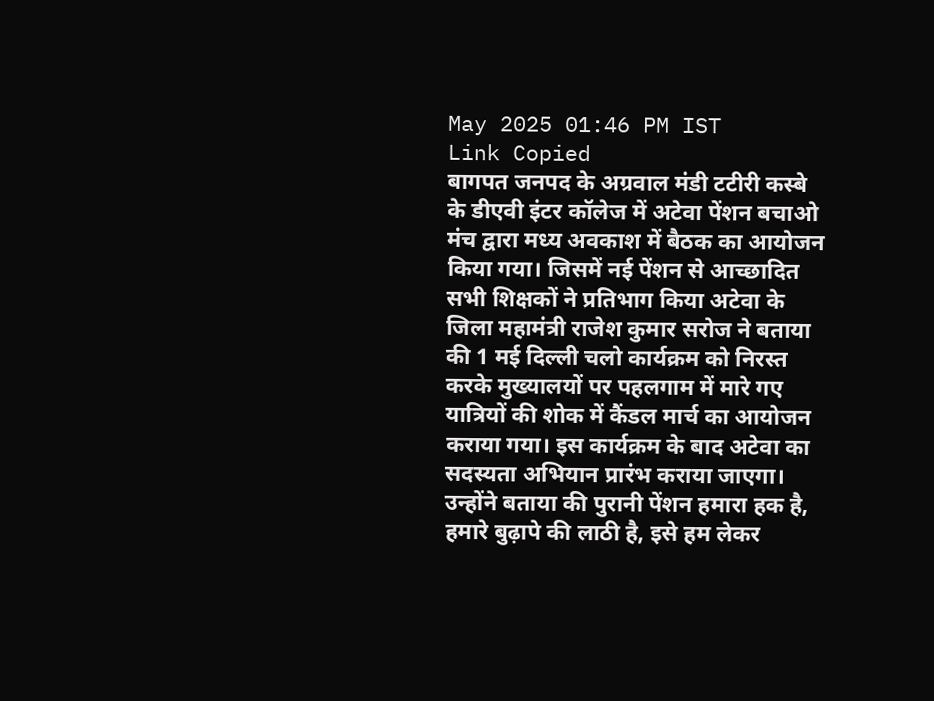May 2025 01:46 PM IST
Link Copied
बागपत जनपद के अग्रवाल मंडी टटीरी कस्बे के डीएवी इंटर कॉलेज में अटेवा पेंशन बचाओ मंच द्वारा मध्य अवकाश में बैठक का आयोजन किया गया। जिसमें नई पेंशन से आच्छादित सभी शिक्षकों ने प्रतिभाग किया अटेवा के जिला महामंत्री राजेश कुमार सरोज ने बताया की 1 मई दिल्ली चलो कार्यक्रम को निरस्त करके मुख्यालयों पर पहलगाम में मारे गए यात्रियों की शोक में कैंडल मार्च का आयोजन कराया गया। इस कार्यक्रम के बाद अटेवा का सदस्यता अभियान प्रारंभ कराया जाएगा। उन्होंने बताया की पुरानी पेंशन हमारा हक है, हमारे बुढ़ापे की लाठी है, इसे हम लेकर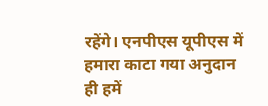रहेंगे। एनपीएस यूपीएस में हमारा काटा गया अनुदान ही हमें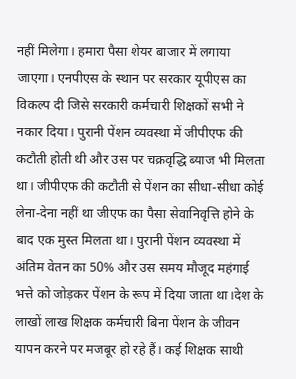नहीं मिलेगा। हमारा पैसा शेयर बाजार में लगाया जाएगा। एनपीएस के स्थान पर सरकार यूपीएस का विकल्प दी जिसे सरकारी कर्मचारी शिक्षकों सभी ने नकार दिया। पुरानी पेंशन व्यवस्था में जीपीएफ की कटौती होती थी और उस पर चक्रवृद्धि ब्याज भी मिलता था। जीपीएफ की कटौती से पेंशन का सीधा-सीधा कोई लेना-देना नहीं था जीएफ का पैसा सेवानिवृत्ति होने के बाद एक मुस्त मिलता था। पुरानी पेंशन व्यवस्था में अंतिम वेतन का 50% और उस समय मौजूद महंगाई भत्ते को जोड़कर पेंशन के रूप में दिया जाता था।देश के लाखों लाख शिक्षक कर्मचारी बिना पेंशन के जीवन यापन करने पर मजबूर हो रहे हैं। कई शिक्षक साथी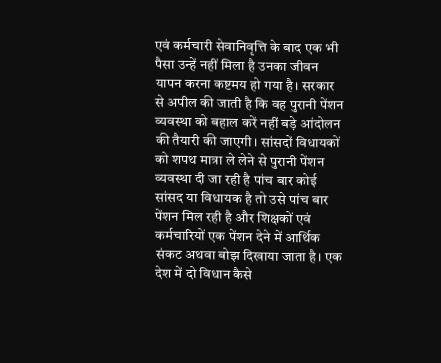एवं कर्मचारी सेवानिवृत्ति के बाद एक भी पैसा उन्हें नहीं मिला है उनका जीवन यापन करना कष्टमय हो गया है। सरकार से अपील की जाती है कि वह पुरानी पेंशन व्यवस्था को बहाल करें नहीं बड़े आंदोलन की तैयारी की जाएगी। सांसदों विधायकों को शपथ मात्रा ले लेने से पुरानी पेंशन व्यवस्था दी जा रही है पांच बार कोई सांसद या विधायक है तो उसे पांच बार पेंशन मिल रही है और शिक्षकों एवं कर्मचारियों एक पेंशन देने में आर्थिक संकट अथवा बोझ दिखाया जाता है। एक देश में दो विधान कैसे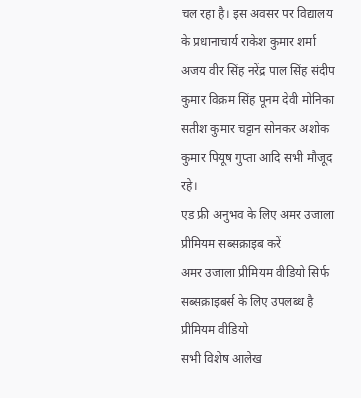चल रहा है। इस अवसर पर विद्यालय के प्रधानाचार्य राकेश कुमार शर्मा अजय वीर सिंह नरेंद्र पाल सिंह संदीप कुमार विक्रम सिंह पूनम देवी मोनिका सतीश कुमार चट्टान सोनकर अशोक कुमार पियूष गुप्ता आदि सभी मौजूद रहे।
एड फ्री अनुभव के लिए अमर उजाला प्रीमियम सब्सक्राइब करें
अमर उजाला प्रीमियम वीडियो सिर्फ सब्सक्राइबर्स के लिए उपलब्ध है
प्रीमियम वीडियो
सभी विशेष आलेख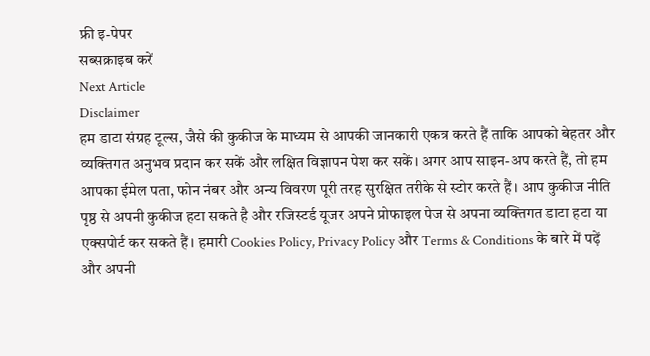फ्री इ-पेपर
सब्सक्राइब करें
Next Article
Disclaimer
हम डाटा संग्रह टूल्स, जैसे की कुकीज के माध्यम से आपकी जानकारी एकत्र करते हैं ताकि आपको बेहतर और व्यक्तिगत अनुभव प्रदान कर सकें और लक्षित विज्ञापन पेश कर सकें। अगर आप साइन-अप करते हैं, तो हम आपका ईमेल पता, फोन नंबर और अन्य विवरण पूरी तरह सुरक्षित तरीके से स्टोर करते हैं। आप कुकीज नीति पृष्ठ से अपनी कुकीज हटा सकते है और रजिस्टर्ड यूजर अपने प्रोफाइल पेज से अपना व्यक्तिगत डाटा हटा या एक्सपोर्ट कर सकते हैं। हमारी Cookies Policy, Privacy Policy और Terms & Conditions के बारे में पढ़ें और अपनी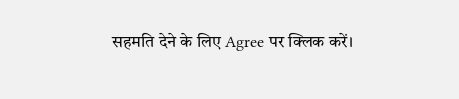सहमति देने के लिए Agree पर क्लिक करें।